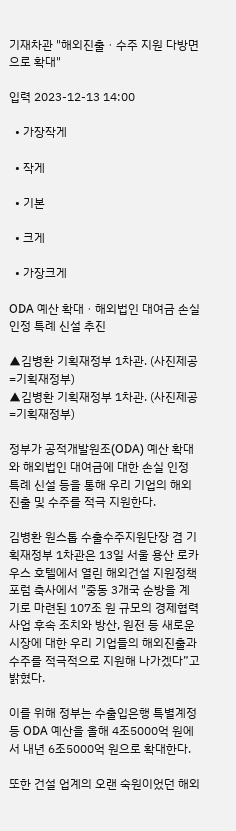기재차관 "해외진출ㆍ수주 지원 다방면으로 확대"

입력 2023-12-13 14:00

  • 가장작게

  • 작게

  • 기본

  • 크게

  • 가장크게

ODA 예산 확대ㆍ해외법인 대여금 손실 인정 특례 신설 추진

▲김병환 기획재정부 1차관. (사진제공=기획재정부)
▲김병환 기획재정부 1차관. (사진제공=기획재정부)

정부가 공적개발원조(ODA) 예산 확대와 해외법인 대여금에 대한 손실 인정 특례 신설 등을 통해 우리 기업의 해외진출 및 수주를 적극 지원한다.

김병환 원스톱 수출수주지원단장 겸 기획재정부 1차관은 13일 서울 용산 로카우스 호텔에서 열린 해외건설 지원정책 포럼 축사에서 "중동 3개국 순방을 계기로 마련된 107조 원 규모의 경제협력 사업 후속 조치와 방산, 원전 등 새로운 시장에 대한 우리 기업들의 해외진출과 수주를 적극적으로 지원해 나가겠다”고 밝혔다.

이를 위해 정부는 수출입은행 특별계정 등 ODA 예산을 올해 4조5000억 원에서 내년 6조5000억 원으로 확대한다.

또한 건설 업계의 오랜 숙원이었던 해외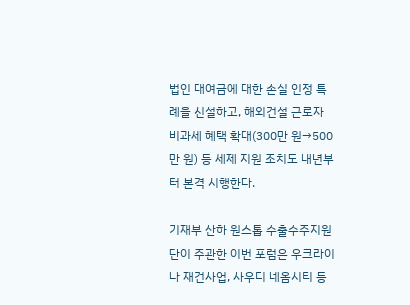법인 대여금에 대한 손실 인정 특례을 신설하고, 해외건설 근로자 비과세 혜택 확대(300만 원→500만 원) 등 세제 지원 조치도 내년부터 본격 시행한다.

기재부 산하 원스톱 수출수주지원단이 주관한 이번 포럼은 우크라이나 재건사업, 사우디 네옴시티 등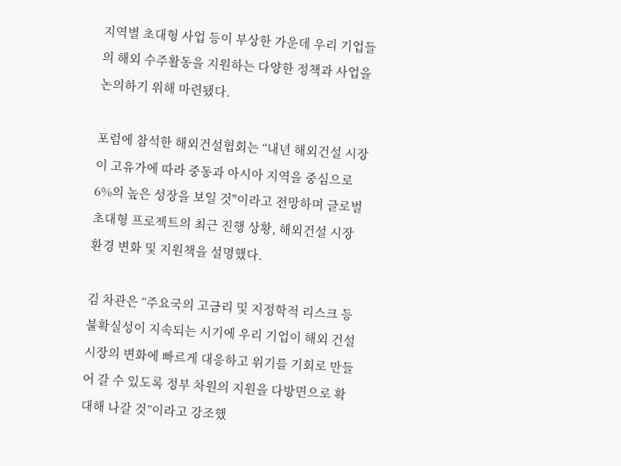지역별 초대형 사업 등이 부상한 가운데 우리 기업들의 해외 수주활동을 지원하는 다양한 정책과 사업을 논의하기 위해 마련됐다.

포럼에 참석한 해외건설협회는 “내년 해외건설 시장이 고유가에 따라 중동과 아시아 지역을 중심으로 6%의 높은 성장을 보일 것"이라고 전망하며 글로벌 초대형 프로젝트의 최근 진행 상황, 해외건설 시장 환경 변화 및 지원책을 설명했다.

김 차관은 “주요국의 고금리 및 지정학적 리스크 등 불확실성이 지속되는 시기에 우리 기업이 해외 건설시장의 변화에 빠르게 대응하고 위기를 기회로 만들어 갈 수 있도록 정부 차원의 지원을 다방면으로 확대해 나갈 것”이라고 강조했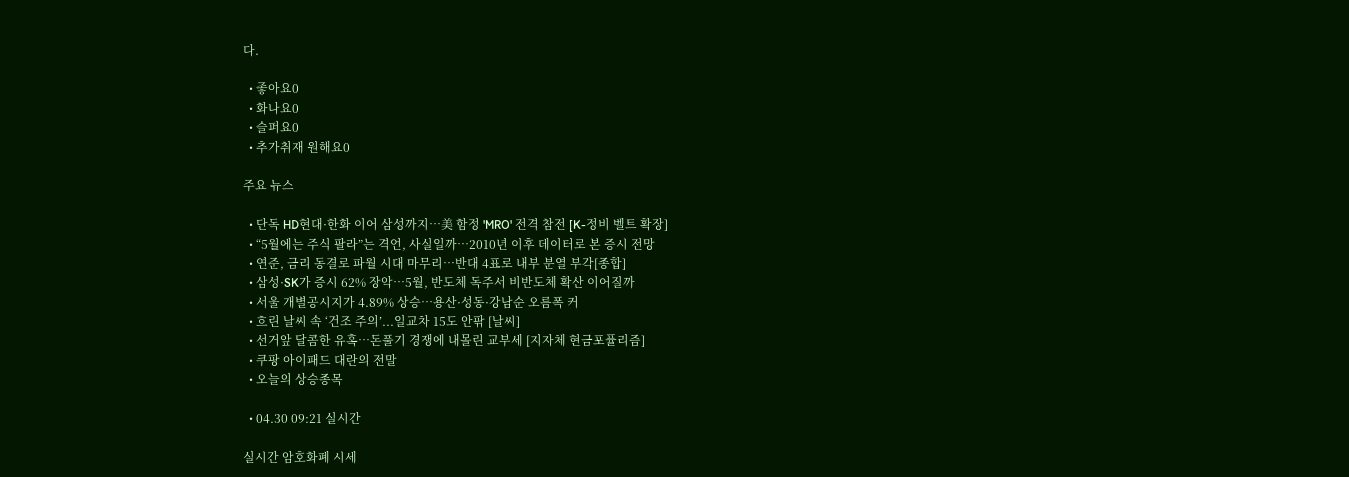다.

  • 좋아요0
  • 화나요0
  • 슬퍼요0
  • 추가취재 원해요0

주요 뉴스

  • 단독 HD현대·한화 이어 삼성까지⋯美 함정 'MRO' 전격 참전 [K-정비 벨트 확장]
  • “5월에는 주식 팔라”는 격언, 사실일까⋯2010년 이후 데이터로 본 증시 전망
  • 연준, 금리 동결로 파월 시대 마무리…반대 4표로 내부 분열 부각[종합]
  • 삼성·SK가 증시 62% 장악…5월, 반도체 독주서 비반도체 확산 이어질까
  • 서울 개별공시지가 4.89% 상승⋯용산·성동·강남순 오름폭 커
  • 흐린 날씨 속 ‘건조 주의’...일교차 15도 안팎 [날씨]
  • 선거앞 달콤한 유혹…돈풀기 경쟁에 내몰린 교부세 [지자체 현금포퓰리즘]
  • 쿠팡 아이패드 대란의 전말
  • 오늘의 상승종목

  • 04.30 09:21 실시간

실시간 암호화폐 시세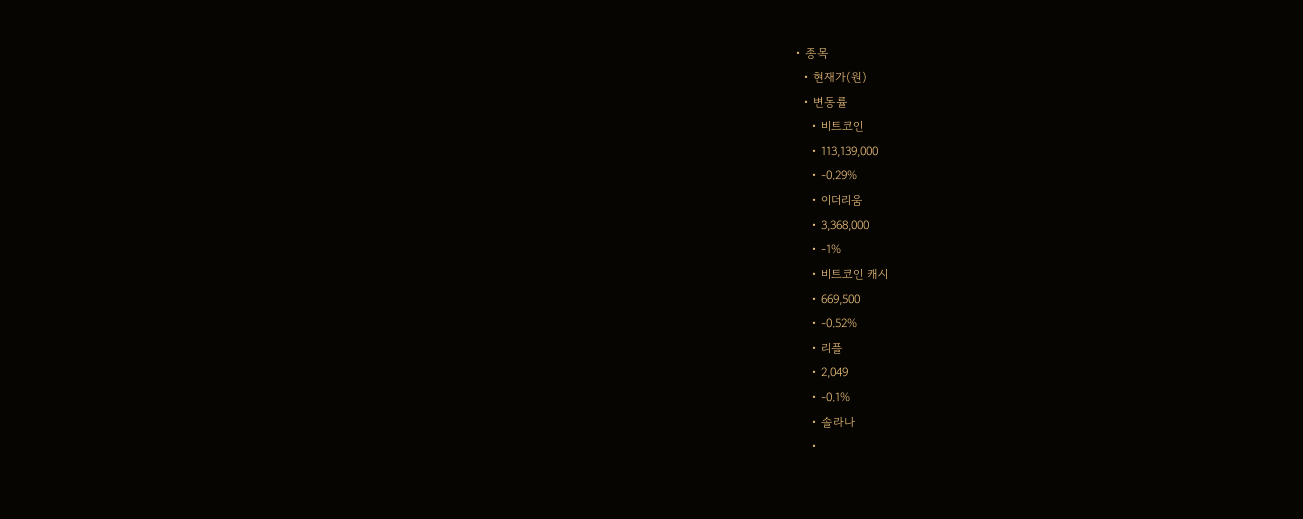• 종목
  • 현재가(원)
  • 변동률
    • 비트코인
    • 113,139,000
    • -0.29%
    • 이더리움
    • 3,368,000
    • -1%
    • 비트코인 캐시
    • 669,500
    • -0.52%
    • 리플
    • 2,049
    • -0.1%
    • 솔라나
    •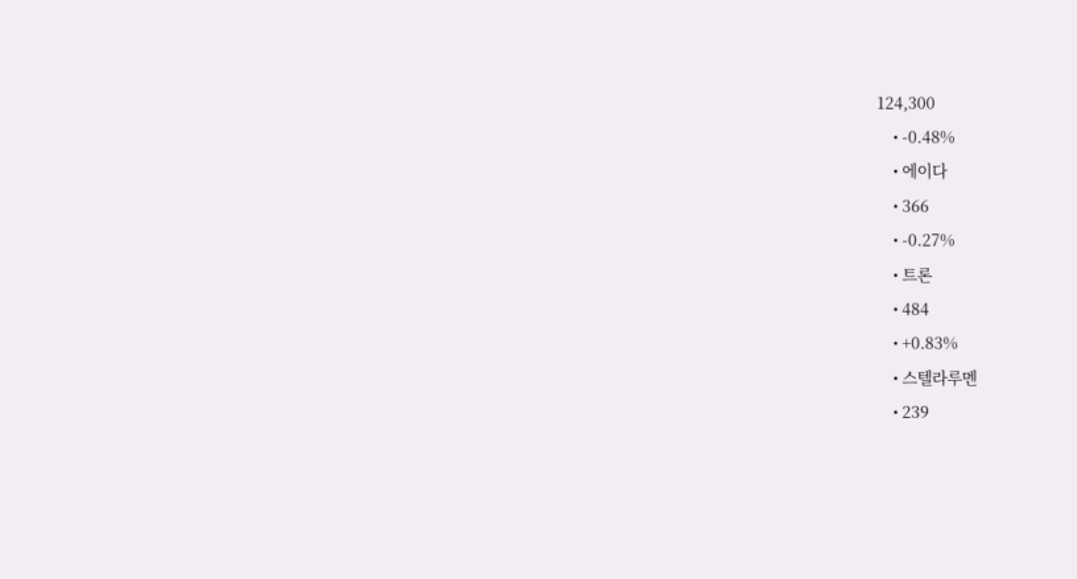124,300
    • -0.48%
    • 에이다
    • 366
    • -0.27%
    • 트론
    • 484
    • +0.83%
    • 스텔라루멘
    • 239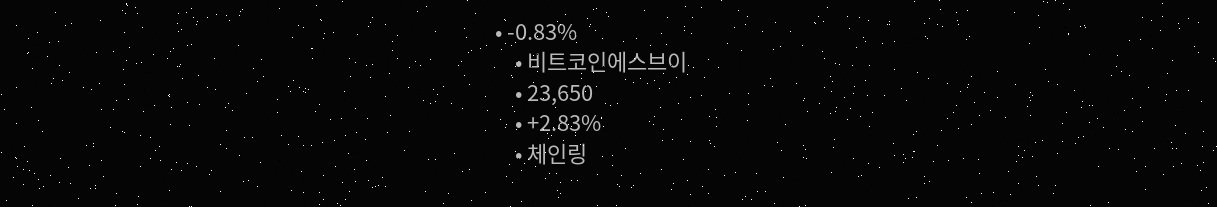• -0.83%
    • 비트코인에스브이
    • 23,650
    • +2.83%
    • 체인링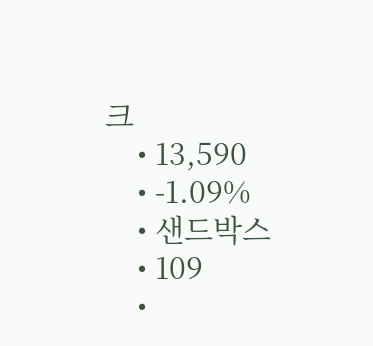크
    • 13,590
    • -1.09%
    • 샌드박스
    • 109
    •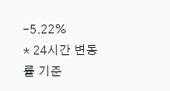-5.22%
* 24시간 변동률 기준